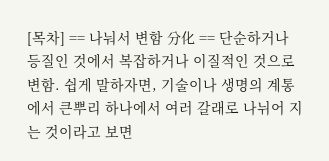[목차] == 나눠서 변함 分化 == 단순하거나 등질인 것에서 복잡하거나 이질적인 것으로 변함. 쉽게 말하자면, 기술이나 생명의 계통에서 큰뿌리 하나에서 여러 갈래로 나뉘어 지는 것이라고 보면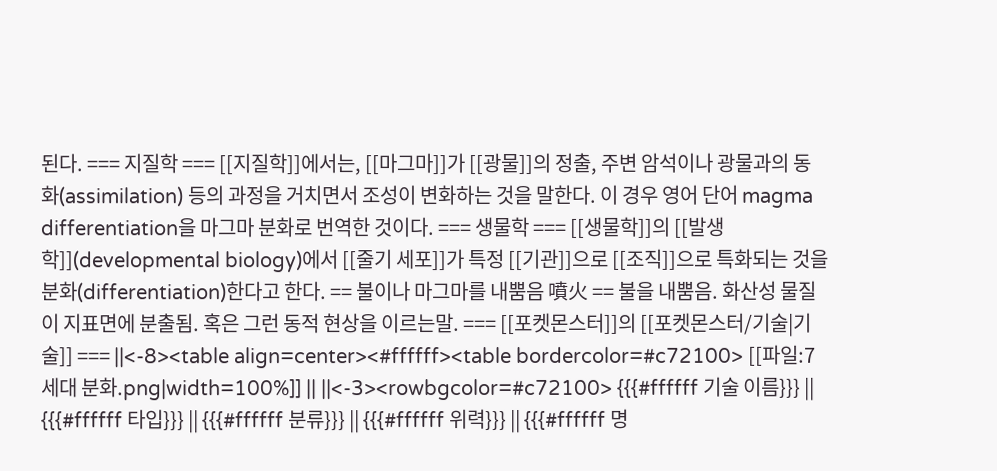된다. === 지질학 === [[지질학]]에서는, [[마그마]]가 [[광물]]의 정출, 주변 암석이나 광물과의 동화(assimilation) 등의 과정을 거치면서 조성이 변화하는 것을 말한다. 이 경우 영어 단어 magma differentiation을 마그마 분화로 번역한 것이다. === 생물학 === [[생물학]]의 [[발생학]](developmental biology)에서 [[줄기 세포]]가 특정 [[기관]]으로 [[조직]]으로 특화되는 것을 분화(differentiation)한다고 한다. == 불이나 마그마를 내뿜음 噴火 == 불을 내뿜음. 화산성 물질이 지표면에 분출됨. 혹은 그런 동적 현상을 이르는말. === [[포켓몬스터]]의 [[포켓몬스터/기술|기술]] === ||<-8><table align=center><#ffffff><table bordercolor=#c72100> [[파일:7세대 분화.png|width=100%]] || ||<-3><rowbgcolor=#c72100> {{{#ffffff 기술 이름}}} || {{{#ffffff 타입}}} || {{{#ffffff 분류}}} || {{{#ffffff 위력}}} || {{{#ffffff 명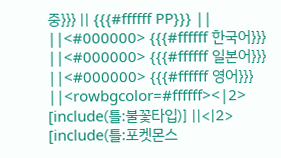중}}} || {{{#ffffff PP}}} || ||<#000000> {{{#ffffff 한국어}}} ||<#000000> {{{#ffffff 일본어}}} ||<#000000> {{{#ffffff 영어}}} ||<rowbgcolor=#ffffff><|2> [include(틀:불꽃타입)] ||<|2> [include(틀:포켓몬스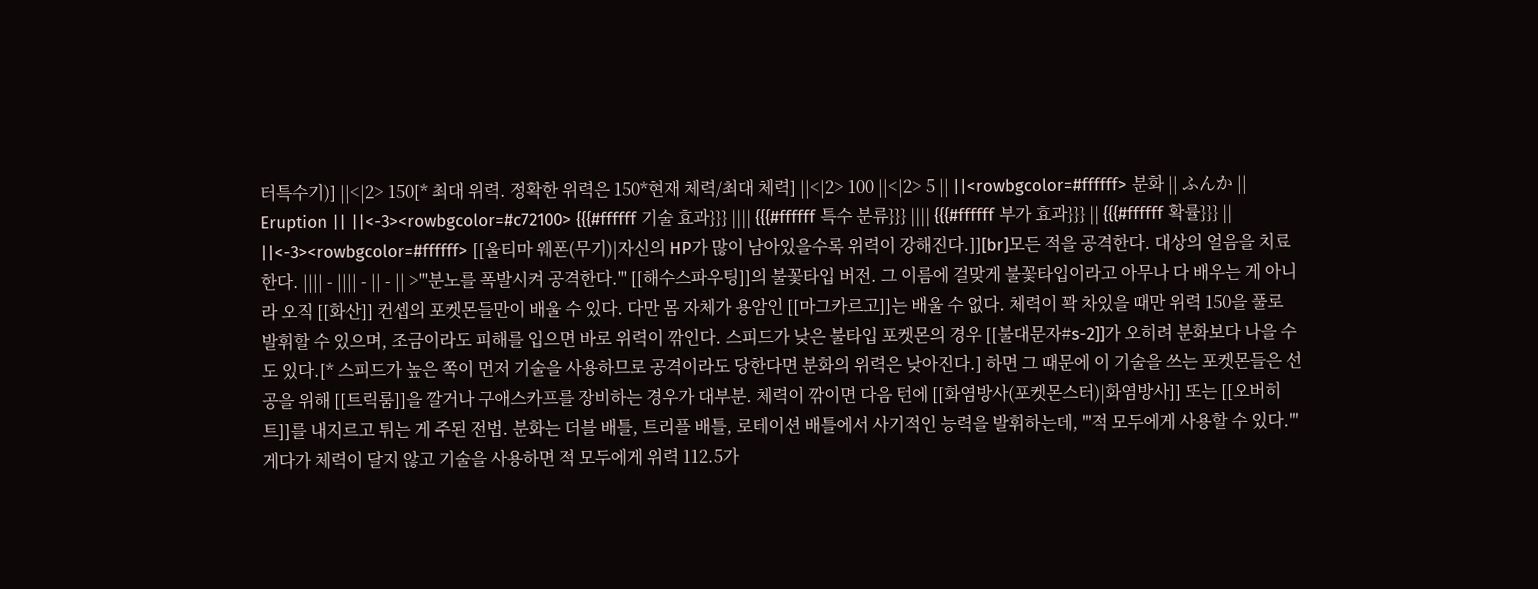터특수기)] ||<|2> 150[* 최대 위력. 정확한 위력은 150*현재 체력/최대 체력] ||<|2> 100 ||<|2> 5 || ||<rowbgcolor=#ffffff> 분화 || ふんか || Eruption || ||<-3><rowbgcolor=#c72100> {{{#ffffff 기술 효과}}} |||| {{{#ffffff 특수 분류}}} |||| {{{#ffffff 부가 효과}}} || {{{#ffffff 확률}}} || ||<-3><rowbgcolor=#ffffff> [[울티마 웨폰(무기)|자신의 HP가 많이 남아있을수록 위력이 강해진다.]][br]모든 적을 공격한다. 대상의 얼음을 치료한다. |||| - |||| - || - || >'''분노를 폭발시켜 공격한다.''' [[해수스파우팅]]의 불꽃타입 버전. 그 이름에 걸맞게 불꽃타입이라고 아무나 다 배우는 게 아니라 오직 [[화산]] 컨셉의 포켓몬들만이 배울 수 있다. 다만 몸 자체가 용암인 [[마그카르고]]는 배울 수 없다. 체력이 꽉 차있을 때만 위력 150을 풀로 발휘할 수 있으며, 조금이라도 피해를 입으면 바로 위력이 깎인다. 스피드가 낮은 불타입 포켓몬의 경우 [[불대문자#s-2]]가 오히려 분화보다 나을 수도 있다.[* 스피드가 높은 쪽이 먼저 기술을 사용하므로 공격이라도 당한다면 분화의 위력은 낮아진다.] 하면 그 때문에 이 기술을 쓰는 포켓몬들은 선공을 위해 [[트릭룸]]을 깔거나 구애스카프를 장비하는 경우가 대부분. 체력이 깎이면 다음 턴에 [[화염방사(포켓몬스터)|화염방사]] 또는 [[오버히트]]를 내지르고 튀는 게 주된 전법. 분화는 더블 배틀, 트리플 배틀, 로테이션 배틀에서 사기적인 능력을 발휘하는데, '''적 모두에게 사용할 수 있다.''' 게다가 체력이 달지 않고 기술을 사용하면 적 모두에게 위력 112.5가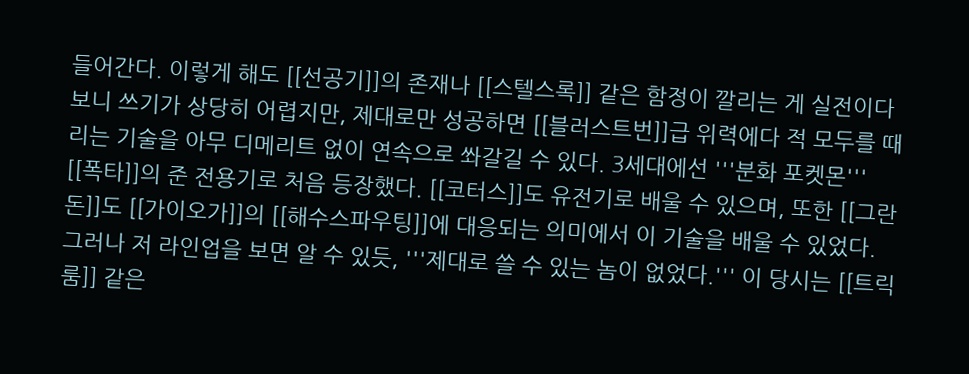들어간다. 이렇게 해도 [[선공기]]의 존재나 [[스텔스록]] 같은 함정이 깔리는 게 실전이다 보니 쓰기가 상당히 어렵지만, 제대로만 성공하면 [[블러스트번]]급 위력에다 적 모두를 때리는 기술을 아무 디메리트 없이 연속으로 쏴갈길 수 있다. 3세대에선 '''분화 포켓몬''' [[폭타]]의 준 전용기로 처음 등장했다. [[코터스]]도 유전기로 배울 수 있으며, 또한 [[그란돈]]도 [[가이오가]]의 [[해수스파우팅]]에 대응되는 의미에서 이 기술을 배울 수 있었다. 그러나 저 라인업을 보면 알 수 있듯, '''제대로 쓸 수 있는 놈이 없었다.''' 이 당시는 [[트릭룸]] 같은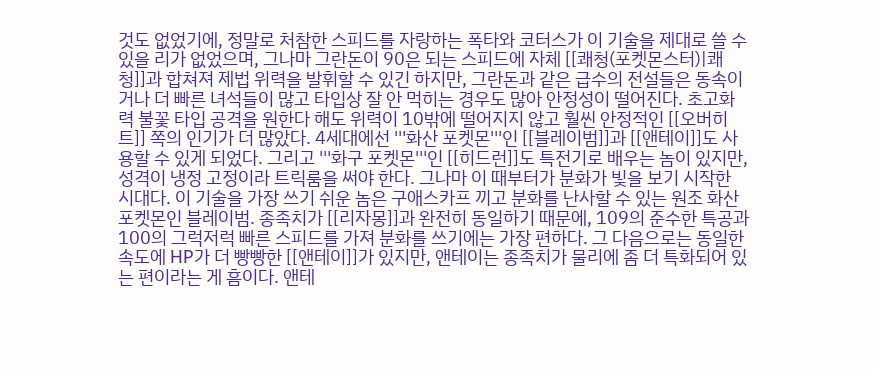것도 없었기에, 정말로 처참한 스피드를 자랑하는 폭타와 코터스가 이 기술을 제대로 쓸 수 있을 리가 없었으며, 그나마 그란돈이 90은 되는 스피드에 자체 [[쾌청(포켓몬스터)|쾌청]]과 합쳐져 제법 위력을 발휘할 수 있긴 하지만, 그란돈과 같은 급수의 전설들은 동속이거나 더 빠른 녀석들이 많고 타입상 잘 안 먹히는 경우도 많아 안정성이 떨어진다. 초고화력 불꽃 타입 공격을 원한다 해도 위력이 10밖에 떨어지지 않고 훨씬 안정적인 [[오버히트]] 쪽의 인기가 더 많았다. 4세대에선 '''화산 포켓몬'''인 [[블레이범]]과 [[앤테이]]도 사용할 수 있게 되었다. 그리고 '''화구 포켓몬'''인 [[히드런]]도 특전기로 배우는 놈이 있지만, 성격이 냉정 고정이라 트릭룸을 써야 한다. 그나마 이 때부터가 분화가 빛을 보기 시작한 시대다. 이 기술을 가장 쓰기 쉬운 놈은 구애스카프 끼고 분화를 난사할 수 있는 원조 화산 포켓몬인 블레이범. 종족치가 [[리자몽]]과 완전히 동일하기 때문에, 109의 준수한 특공과 100의 그럭저럭 빠른 스피드를 가져 분화를 쓰기에는 가장 편하다. 그 다음으로는 동일한 속도에 HP가 더 빵빵한 [[앤테이]]가 있지만, 앤테이는 종족치가 물리에 좀 더 특화되어 있는 편이라는 게 흠이다. 앤테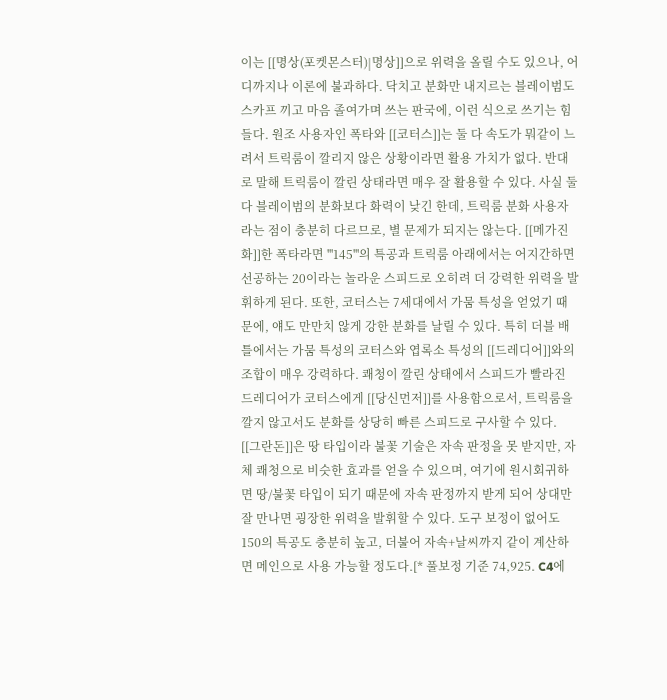이는 [[명상(포켓몬스터)|명상]]으로 위력을 올릴 수도 있으나, 어디까지나 이론에 불과하다. 닥치고 분화만 내지르는 블레이범도 스카프 끼고 마음 졸여가며 쓰는 판국에, 이런 식으로 쓰기는 힘들다. 원조 사용자인 폭타와 [[코터스]]는 둘 다 속도가 뭐같이 느려서 트릭룸이 깔리지 않은 상황이라면 활용 가치가 없다. 반대로 말해 트릭룸이 깔린 상태라면 매우 잘 활용할 수 있다. 사실 둘 다 블레이범의 분화보다 화력이 낮긴 한데, 트릭룸 분화 사용자라는 점이 충분히 다르므로, 별 문제가 되지는 않는다. [[메가진화]]한 폭타라면 '''145'''의 특공과 트릭룸 아래에서는 어지간하면 선공하는 20이라는 놀라운 스피드로 오히려 더 강력한 위력을 발휘하게 된다. 또한, 코터스는 7세대에서 가뭄 특성을 얻었기 때문에, 얘도 만만치 않게 강한 분화를 날릴 수 있다. 특히 더블 배틀에서는 가뭄 특성의 코터스와 엽록소 특성의 [[드레디어]]와의 조합이 매우 강력하다. 쾌청이 깔린 상태에서 스피드가 빨라진 드레디어가 코터스에게 [[당신먼저]]를 사용함으로서, 트릭룸을 깔지 않고서도 분화를 상당히 빠른 스피드로 구사할 수 있다. [[그란돈]]은 땅 타입이라 불꽃 기술은 자속 판정을 못 받지만, 자체 쾌청으로 비슷한 효과를 얻을 수 있으며, 여기에 원시회귀하면 땅/불꽃 타입이 되기 때문에 자속 판정까지 받게 되어 상대만 잘 만나면 굉장한 위력을 발휘할 수 있다. 도구 보정이 없어도 150의 특공도 충분히 높고, 더불어 자속+날씨까지 같이 계산하면 메인으로 사용 가능할 정도다.[* 풀보정 기준 74,925. C4에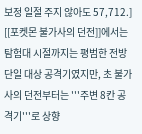보정 일절 주지 않아도 57,712.] [[포켓몬 불가사의 던전]]에서는 탐험대 시절까지는 평범한 전방 단일 대상 공격기였지만, 초 불가사의 던전부터는 '''주변 8칸 공격기'''로 상향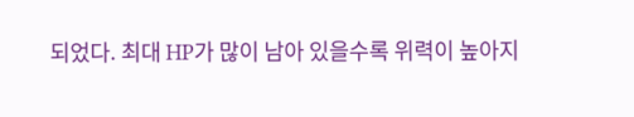되었다. 최대 HP가 많이 남아 있을수록 위력이 높아지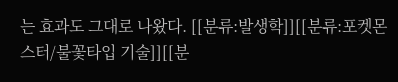는 효과도 그대로 나왔다. [[분류:발생학]][[분류:포켓몬스터/불꽃타입 기술]][[분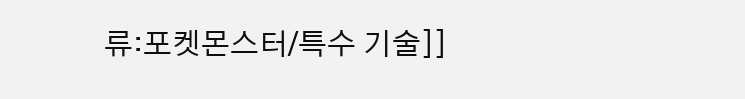류:포켓몬스터/특수 기술]]